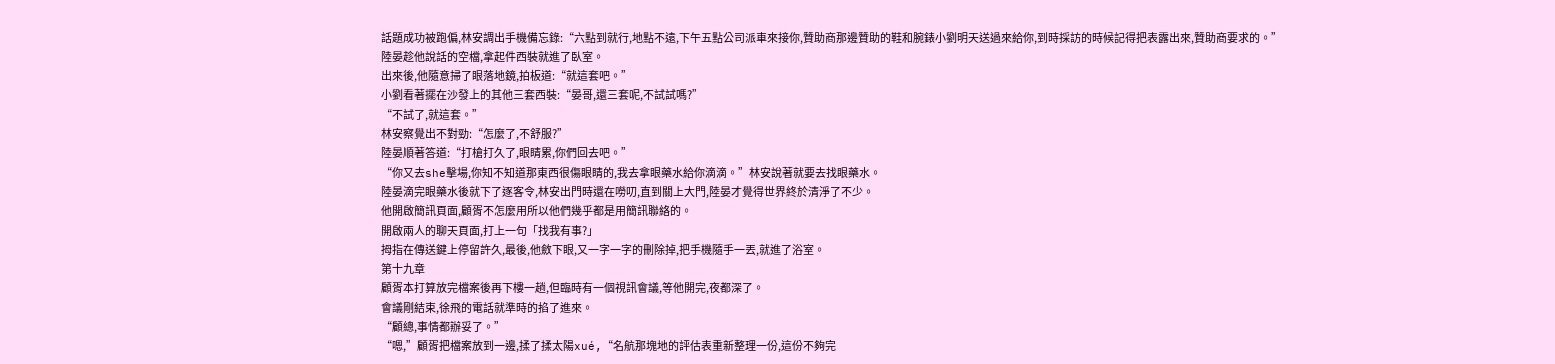話題成功被跑偏,林安調出手機備忘錄:“六點到就行,地點不遠,下午五點公司派車來接你,贊助商那邊贊助的鞋和腕錶小劉明天送過來給你,到時採訪的時候記得把表露出來,贊助商要求的。”
陸晏趁他說話的空檔,拿起件西裝就進了臥室。
出來後,他隨意掃了眼落地鏡,拍板道:“就這套吧。”
小劉看著擺在沙發上的其他三套西裝:“晏哥,還三套呢,不試試嗎?”
“不試了,就這套。”
林安察覺出不對勁:“怎麼了,不舒服?”
陸晏順著答道:“打槍打久了,眼睛累,你們回去吧。”
“你又去she擊場,你知不知道那東西很傷眼睛的,我去拿眼藥水給你滴滴。”林安說著就要去找眼藥水。
陸晏滴完眼藥水後就下了逐客令,林安出門時還在嘮叨,直到關上大門,陸晏才覺得世界終於清淨了不少。
他開啟簡訊頁面,顧胥不怎麼用所以他們幾乎都是用簡訊聯絡的。
開啟兩人的聊天頁面,打上一句「找我有事?」
拇指在傳送鍵上停留許久,最後,他斂下眼,又一字一字的刪除掉,把手機隨手一丟,就進了浴室。
第十九章
顧胥本打算放完檔案後再下樓一趟,但臨時有一個視訊會議,等他開完,夜都深了。
會議剛結束,徐飛的電話就準時的掐了進來。
“顧總,事情都辦妥了。”
“嗯,”顧胥把檔案放到一邊,揉了揉太陽xué,“名航那塊地的評估表重新整理一份,這份不夠完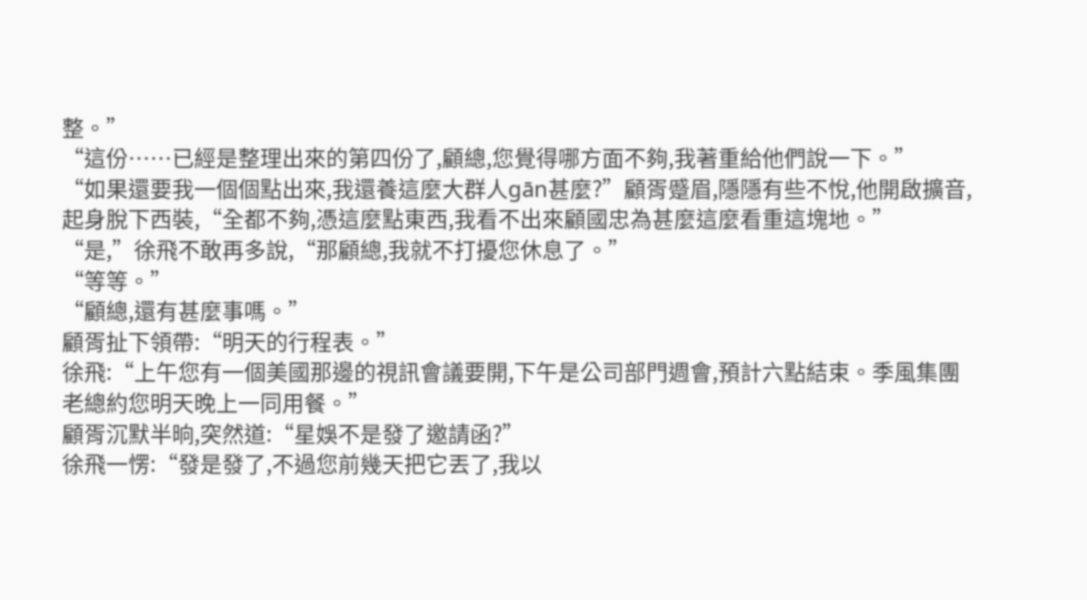整。”
“這份……已經是整理出來的第四份了,顧總,您覺得哪方面不夠,我著重給他們說一下。”
“如果還要我一個個點出來,我還養這麼大群人gān甚麼?”顧胥蹙眉,隱隱有些不悅,他開啟擴音,起身脫下西裝,“全都不夠,憑這麼點東西,我看不出來顧國忠為甚麼這麼看重這塊地。”
“是,”徐飛不敢再多說,“那顧總,我就不打擾您休息了。”
“等等。”
“顧總,還有甚麼事嗎。”
顧胥扯下領帶:“明天的行程表。”
徐飛:“上午您有一個美國那邊的視訊會議要開,下午是公司部門週會,預計六點結束。季風集團老總約您明天晚上一同用餐。”
顧胥沉默半晌,突然道:“星娛不是發了邀請函?”
徐飛一愣:“發是發了,不過您前幾天把它丟了,我以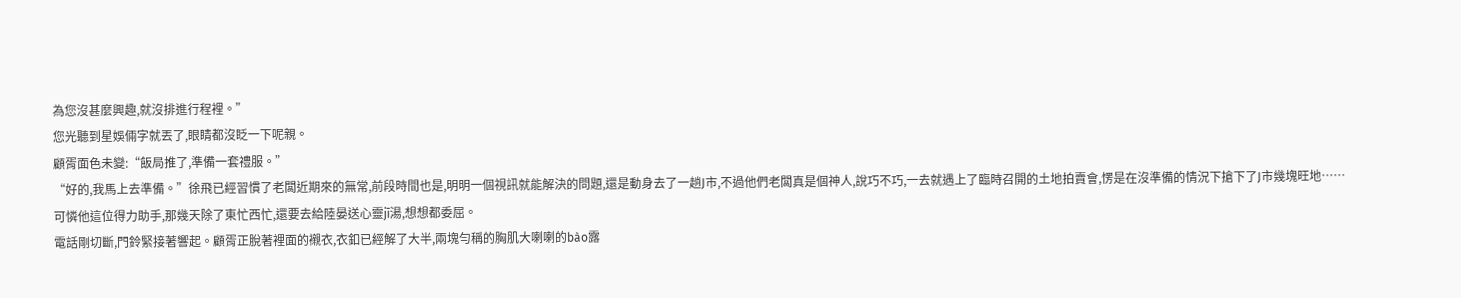為您沒甚麼興趣,就沒排進行程裡。”
您光聽到星娛倆字就丟了,眼睛都沒眨一下呢親。
顧胥面色未變:“飯局推了,準備一套禮服。”
“好的,我馬上去準備。”徐飛已經習慣了老闆近期來的無常,前段時間也是,明明一個視訊就能解決的問題,還是動身去了一趟J市,不過他們老闆真是個神人,說巧不巧,一去就遇上了臨時召開的土地拍賣會,愣是在沒準備的情況下搶下了J市幾塊旺地……
可憐他這位得力助手,那幾天除了東忙西忙,還要去給陸晏送心靈jī湯,想想都委屈。
電話剛切斷,門鈴緊接著響起。顧胥正脫著裡面的襯衣,衣釦已經解了大半,兩塊勻稱的胸肌大喇喇的bào露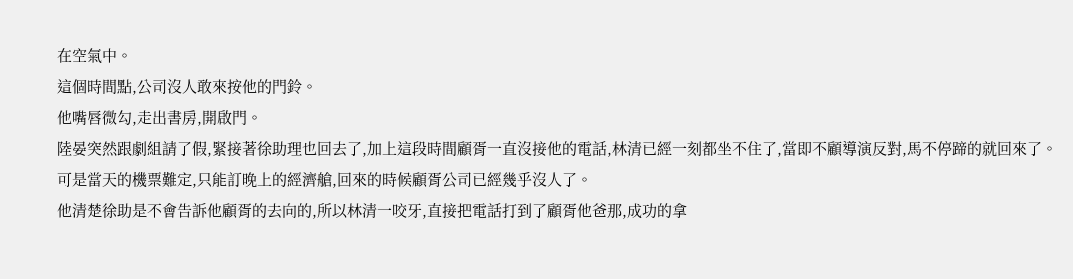在空氣中。
這個時間點,公司沒人敢來按他的門鈴。
他嘴唇微勾,走出書房,開啟門。
陸晏突然跟劇組請了假,緊接著徐助理也回去了,加上這段時間顧胥一直沒接他的電話,林清已經一刻都坐不住了,當即不顧導演反對,馬不停蹄的就回來了。
可是當天的機票難定,只能訂晚上的經濟艙,回來的時候顧胥公司已經幾乎沒人了。
他清楚徐助是不會告訴他顧胥的去向的,所以林清一咬牙,直接把電話打到了顧胥他爸那,成功的拿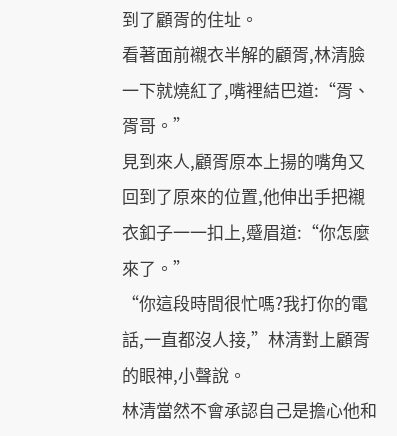到了顧胥的住址。
看著面前襯衣半解的顧胥,林清臉一下就燒紅了,嘴裡結巴道:“胥、胥哥。”
見到來人,顧胥原本上揚的嘴角又回到了原來的位置,他伸出手把襯衣釦子一一扣上,蹙眉道:“你怎麼來了。”
“你這段時間很忙嗎?我打你的電話,一直都沒人接,”林清對上顧胥的眼神,小聲說。
林清當然不會承認自己是擔心他和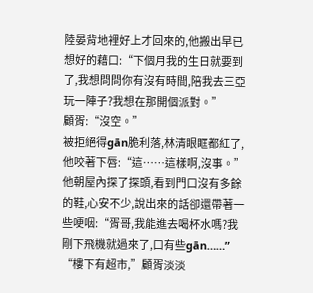陸晏背地裡好上才回來的,他搬出早已想好的藉口:“下個月我的生日就要到了,我想問問你有沒有時間,陪我去三亞玩一陣子?我想在那開個派對。”
顧胥:“沒空。”
被拒絕得gān脆利落,林清眼眶都紅了,他咬著下唇:“這……這樣啊,沒事。”
他朝屋內探了探頭,看到門口沒有多餘的鞋,心安不少,說出來的話卻還帶著一些哽咽:“胥哥,我能進去喝杯水嗎?我剛下飛機就過來了,口有些gān……”
“樓下有超市,”顧胥淡淡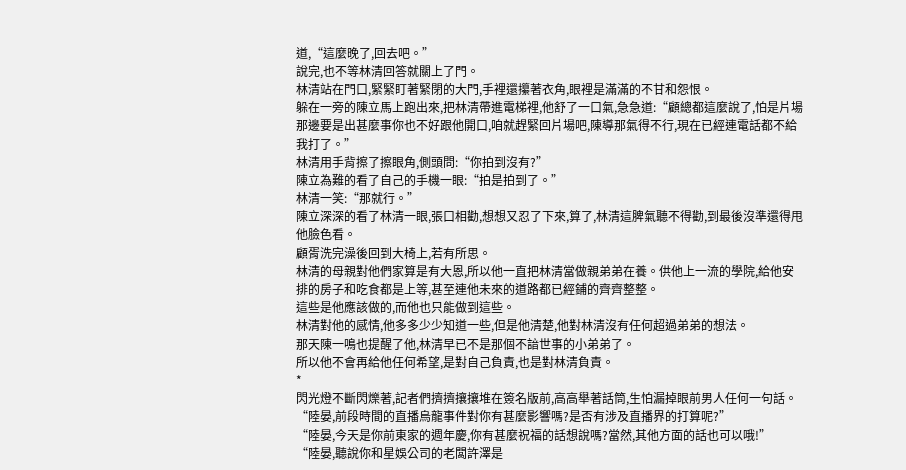道,“這麼晚了,回去吧。”
說完,也不等林清回答就關上了門。
林清站在門口,緊緊盯著緊閉的大門,手裡還攥著衣角,眼裡是滿滿的不甘和怨恨。
躲在一旁的陳立馬上跑出來,把林清帶進電梯裡,他舒了一口氣,急急道:“顧總都這麼說了,怕是片場那邊要是出甚麼事你也不好跟他開口,咱就趕緊回片場吧,陳導那氣得不行,現在已經連電話都不給我打了。”
林清用手背擦了擦眼角,側頭問:“你拍到沒有?”
陳立為難的看了自己的手機一眼:“拍是拍到了。”
林清一笑:“那就行。”
陳立深深的看了林清一眼,張口相勸,想想又忍了下來,算了,林清這脾氣聽不得勸,到最後沒準還得甩他臉色看。
顧胥洗完澡後回到大椅上,若有所思。
林清的母親對他們家算是有大恩,所以他一直把林清當做親弟弟在養。供他上一流的學院,給他安排的房子和吃食都是上等,甚至連他未來的道路都已經鋪的齊齊整整。
這些是他應該做的,而他也只能做到這些。
林清對他的感情,他多多少少知道一些,但是他清楚,他對林清沒有任何超過弟弟的想法。
那天陳一鳴也提醒了他,林清早已不是那個不諳世事的小弟弟了。
所以他不會再給他任何希望,是對自己負責,也是對林清負責。
*
閃光燈不斷閃爍著,記者們擠擠攘攘堆在簽名版前,高高舉著話筒,生怕漏掉眼前男人任何一句話。
“陸晏,前段時間的直播烏龍事件對你有甚麼影響嗎?是否有涉及直播界的打算呢?”
“陸晏,今天是你前東家的週年慶,你有甚麼祝福的話想說嗎?當然,其他方面的話也可以哦!”
“陸晏,聽說你和星娛公司的老闆許澤是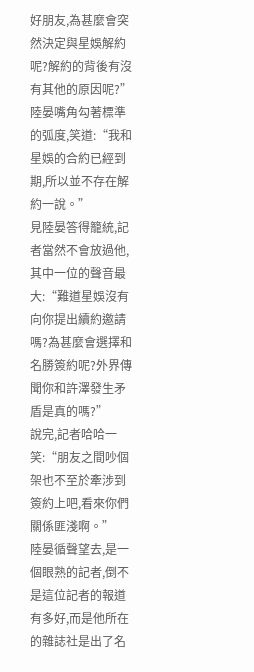好朋友,為甚麼會突然決定與星娛解約呢?解約的背後有沒有其他的原因呢?”
陸晏嘴角勾著標準的弧度,笑道:“我和星娛的合約已經到期,所以並不存在解約一說。”
見陸晏答得籠統,記者當然不會放過他,其中一位的聲音最大:“難道星娛沒有向你提出續約邀請嗎?為甚麼會選擇和名勝簽約呢?外界傳聞你和許澤發生矛盾是真的嗎?”
說完,記者哈哈一笑:“朋友之間吵個架也不至於牽涉到簽約上吧,看來你們關係匪淺啊。”
陸晏循聲望去,是一個眼熟的記者,倒不是這位記者的報道有多好,而是他所在的雜誌社是出了名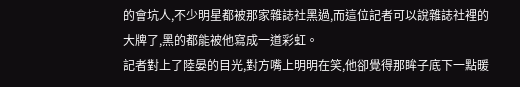的會坑人,不少明星都被那家雜誌社黑過,而這位記者可以說雜誌社裡的大牌了,黑的都能被他寫成一道彩虹。
記者對上了陸晏的目光,對方嘴上明明在笑,他卻覺得那眸子底下一點暖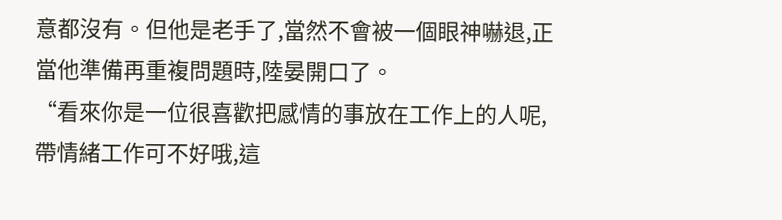意都沒有。但他是老手了,當然不會被一個眼神嚇退,正當他準備再重複問題時,陸晏開口了。
“看來你是一位很喜歡把感情的事放在工作上的人呢,帶情緒工作可不好哦,這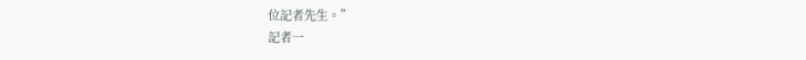位記者先生。”
記者一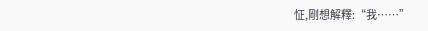怔,剛想解釋:“我……”